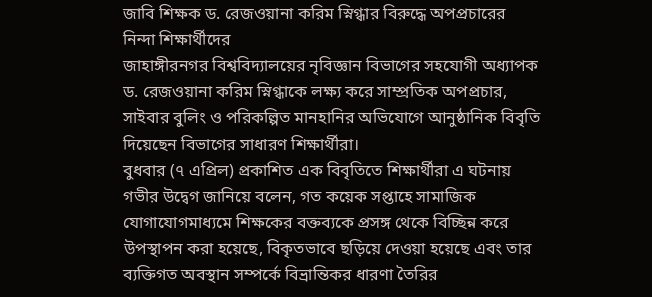জাবি শিক্ষক ড. রেজওয়ানা করিম স্নিগ্ধার বিরুদ্ধে অপপ্রচারের নিন্দা শিক্ষার্থীদের
জাহাঙ্গীরনগর বিশ্ববিদ্যালয়ের নৃবিজ্ঞান বিভাগের সহযোগী অধ্যাপক ড. রেজওয়ানা করিম স্নিগ্ধাকে লক্ষ্য করে সাম্প্রতিক অপপ্রচার, সাইবার বুলিং ও পরিকল্পিত মানহানির অভিযোগে আনুষ্ঠানিক বিবৃতি দিয়েছেন বিভাগের সাধারণ শিক্ষার্থীরা।
বুধবার (৭ এপ্রিল) প্রকাশিত এক বিবৃতিতে শিক্ষার্থীরা এ ঘটনায় গভীর উদ্বেগ জানিয়ে বলেন, গত কয়েক সপ্তাহে সামাজিক যোগাযোগমাধ্যমে শিক্ষকের বক্তব্যকে প্রসঙ্গ থেকে বিচ্ছিন্ন করে উপস্থাপন করা হয়েছে, বিকৃতভাবে ছড়িয়ে দেওয়া হয়েছে এবং তার ব্যক্তিগত অবস্থান সম্পর্কে বিভ্রান্তিকর ধারণা তৈরির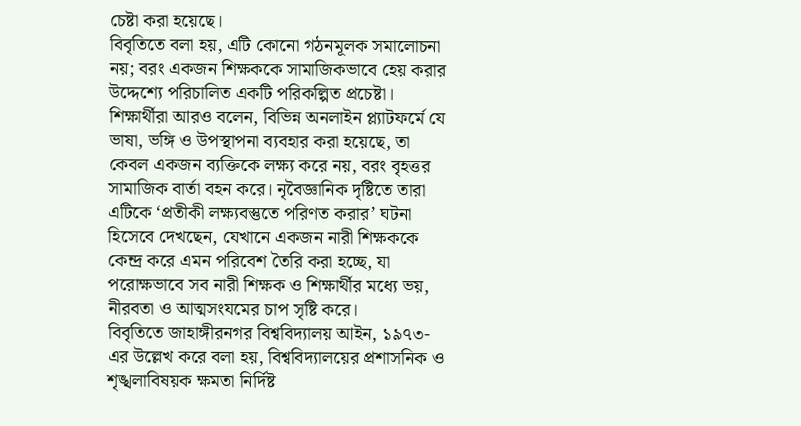চেষ্টা করা হয়েছে।
বিবৃতিতে বলা হয়, এটি কোনো গঠনমূলক সমালোচনা নয়; বরং একজন শিক্ষককে সামাজিকভাবে হেয় করার উদ্দেশ্যে পরিচালিত একটি পরিকল্পিত প্রচেষ্টা।
শিক্ষার্থীরা আরও বলেন, বিভিন্ন অনলাইন প্ল্যাটফর্মে যে ভাষা, ভঙ্গি ও উপস্থাপনা ব্যবহার করা হয়েছে, তা কেবল একজন ব্যক্তিকে লক্ষ্য করে নয়, বরং বৃহত্তর সামাজিক বার্তা বহন করে। নৃবৈজ্ঞানিক দৃষ্টিতে তারা এটিকে ‘প্রতীকী লক্ষ্যবস্তুতে পরিণত করার’ ঘটনা হিসেবে দেখছেন, যেখানে একজন নারী শিক্ষককে কেন্দ্র করে এমন পরিবেশ তৈরি করা হচ্ছে, যা পরোক্ষভাবে সব নারী শিক্ষক ও শিক্ষার্থীর মধ্যে ভয়, নীরবতা ও আত্মসংযমের চাপ সৃষ্টি করে।
বিবৃতিতে জাহাঙ্গীরনগর বিশ্ববিদ্যালয় আইন, ১৯৭৩-এর উল্লেখ করে বলা হয়, বিশ্ববিদ্যালয়ের প্রশাসনিক ও শৃঙ্খলাবিষয়ক ক্ষমতা নির্দিষ্ট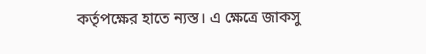কর্তৃপক্ষের হাতে ন্যস্ত। এ ক্ষেত্রে জাকসু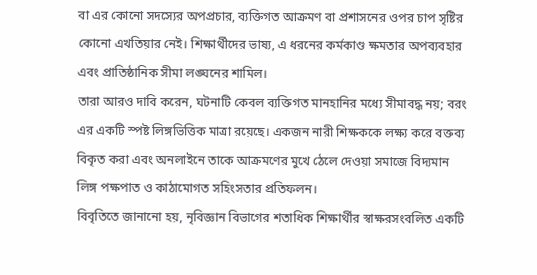বা এর কোনো সদস্যের অপপ্রচার, ব্যক্তিগত আক্রমণ বা প্রশাসনের ওপর চাপ সৃষ্টির কোনো এখতিয়ার নেই। শিক্ষার্থীদের ভাষ্য, এ ধরনের কর্মকাণ্ড ক্ষমতার অপব্যবহার এবং প্রাতিষ্ঠানিক সীমা লঙ্ঘনের শামিল।
তারা আরও দাবি করেন, ঘটনাটি কেবল ব্যক্তিগত মানহানির মধ্যে সীমাবদ্ধ নয়; বরং এর একটি স্পষ্ট লিঙ্গভিত্তিক মাত্রা রয়েছে। একজন নারী শিক্ষককে লক্ষ্য করে বক্তব্য বিকৃত করা এবং অনলাইনে তাকে আক্রমণের মুখে ঠেলে দেওয়া সমাজে বিদ্যমান লিঙ্গ পক্ষপাত ও কাঠামোগত সহিংসতার প্রতিফলন।
বিবৃতিতে জানানো হয়, নৃবিজ্ঞান বিভাগের শতাধিক শিক্ষার্থীর স্বাক্ষরসংবলিত একটি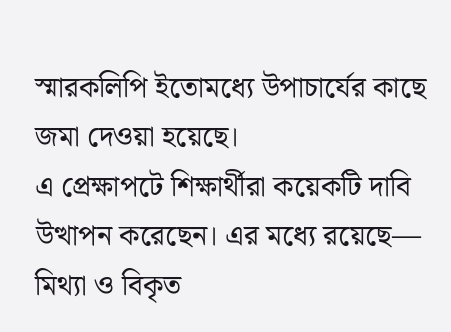স্মারকলিপি ইতোমধ্যে উপাচার্যের কাছে জমা দেওয়া হয়েছে।
এ প্রেক্ষাপটে শিক্ষার্থীরা কয়েকটি দাবি উত্থাপন করেছেন। এর মধ্যে রয়েছে— মিথ্যা ও বিকৃত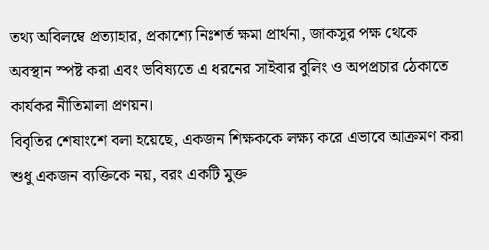তথ্য অবিলম্বে প্রত্যাহার, প্রকাশ্যে নিঃশর্ত ক্ষমা প্রার্থনা, জাকসুর পক্ষ থেকে অবস্থান স্পষ্ট করা এবং ভবিষ্যতে এ ধরনের সাইবার বুলিং ও অপপ্রচার ঠেকাতে কার্যকর নীতিমালা প্রণয়ন।
বিবৃতির শেষাংশে বলা হয়েছে, একজন শিক্ষককে লক্ষ্য করে এভাবে আক্রমণ করা শুধু একজন ব্যক্তিকে নয়, বরং একটি মুক্ত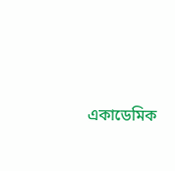একাডেমিক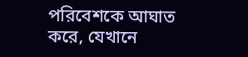পরিবেশকে আঘাত করে, যেখানে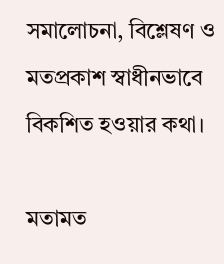সমালোচনা, বিশ্লেষণ ও মতপ্রকাশ স্বাধীনভাবে বিকশিত হওয়ার কথা।

মতামত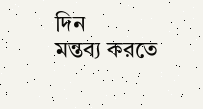দিন
মন্তব্য করতে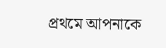প্রথমে আপনাকে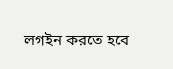লগইন করতে হবে